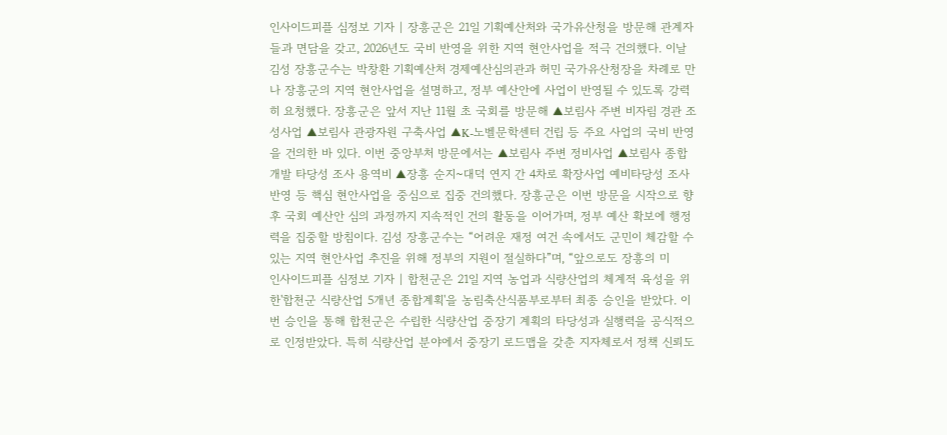인사이드피플 심정보 기자 | 장흥군은 21일 기획예산처와 국가유산청을 방문해 관계자들과 면담을 갖고, 2026년도 국비 반영을 위한 지역 현안사업을 적극 건의했다. 이날 김성 장흥군수는 박창환 기획예산처 경제예산심의관과 허민 국가유산청장을 차례로 만나 장흥군의 지역 현안사업을 설명하고, 정부 예산안에 사업이 반영될 수 있도록 강력히 요청했다. 장흥군은 앞서 지난 11월 초 국회를 방문해 ▲보림사 주변 비자림 경관 조성사업 ▲보림사 관광자원 구축사업 ▲K-노벨문학센터 건립 등 주요 사업의 국비 반영을 건의한 바 있다. 이번 중앙부처 방문에서는 ▲보림사 주변 정비사업 ▲보림사 종합개발 타당성 조사 용역비 ▲장흥 순지~대덕 연지 간 4차로 확장사업 예비타당성 조사 반영 등 핵심 현안사업을 중심으로 집중 건의했다. 장흥군은 이번 방문을 시작으로 향후 국회 예산안 심의 과정까지 지속적인 건의 활동을 이어가며, 정부 예산 확보에 행정력을 집중할 방침이다. 김성 장흥군수는 “어려운 재정 여건 속에서도 군민이 체감할 수 있는 지역 현안사업 추진을 위해 정부의 지원이 절실하다”며, “앞으로도 장흥의 미
인사이드피플 심정보 기자 | 합천군은 21일 지역 농업과 식량산업의 체계적 육성을 위한'합천군 식량산업 5개년 종합계획'을 농림축산식품부로부터 최종 승인을 받았다. 이번 승인을 통해 합천군은 수립한 식량산업 중장기 계획의 타당성과 실행력을 공식적으로 인정받았다. 특히 식량산업 분야에서 중장기 로드맵을 갖춘 지자체로서 정책 신뢰도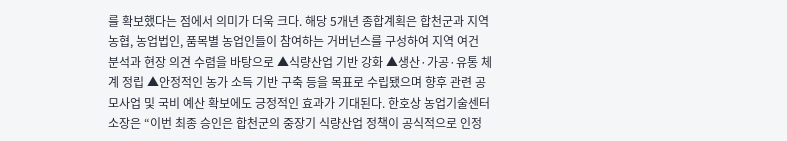를 확보했다는 점에서 의미가 더욱 크다. 해당 5개년 종합계획은 합천군과 지역농협, 농업법인, 품목별 농업인들이 참여하는 거버넌스를 구성하여 지역 여건 분석과 현장 의견 수렴을 바탕으로 ▲식량산업 기반 강화 ▲생산·가공·유통 체계 정립 ▲안정적인 농가 소득 기반 구축 등을 목표로 수립됐으며 향후 관련 공모사업 및 국비 예산 확보에도 긍정적인 효과가 기대된다. 한호상 농업기술센터소장은 “이번 최종 승인은 합천군의 중장기 식량산업 정책이 공식적으로 인정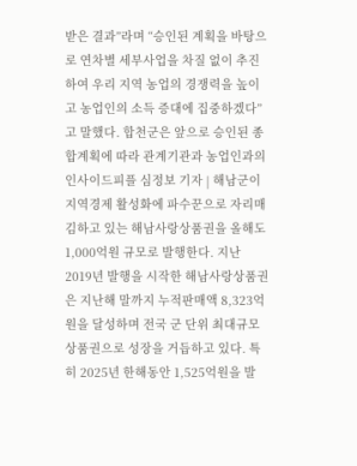받은 결과”라며 “승인된 계획을 바탕으로 연차별 세부사업을 차질 없이 추진하여 우리 지역 농업의 경쟁력을 높이고 농업인의 소득 증대에 집중하겠다”고 말했다. 합천군은 앞으로 승인된 종합계획에 따라 관계기관과 농업인과의
인사이드피플 심정보 기자 | 해남군이 지역경제 활성화에 파수꾼으로 자리매김하고 있는 해남사랑상품권을 올해도 1,000억원 규모로 발행한다. 지난 2019년 발행을 시작한 해남사랑상품권은 지난해 말까지 누적판매액 8,323억원을 달성하며 전국 군 단위 최대규모 상품권으로 성장을 거듭하고 있다. 특히 2025년 한해동안 1,525억원을 발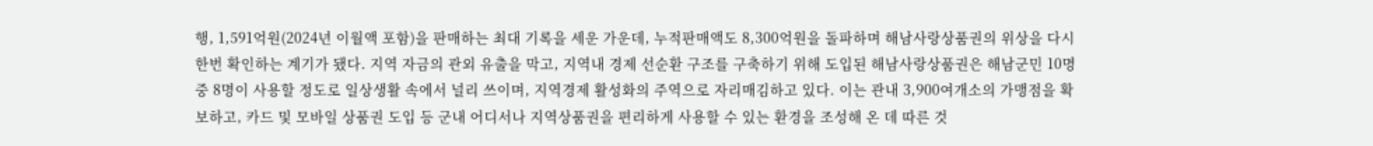행, 1,591억원(2024년 이월액 포함)을 판매하는 최대 기록을 세운 가운데, 누적판매액도 8,300억원을 돌파하며 해남사랑상품권의 위상을 다시한번 확인하는 계기가 됐다. 지역 자금의 관외 유출을 막고, 지역내 경제 선순환 구조를 구축하기 위해 도입된 해남사랑상품권은 해남군민 10명 중 8명이 사용할 정도로 일상생활 속에서 널리 쓰이며, 지역경제 활성화의 주역으로 자리매김하고 있다. 이는 관내 3,900여개소의 가맹점을 확보하고, 카드 및 모바일 상품권 도입 등 군내 어디서나 지역상품권을 편리하게 사용할 수 있는 환경을 조성해 온 데 따른 것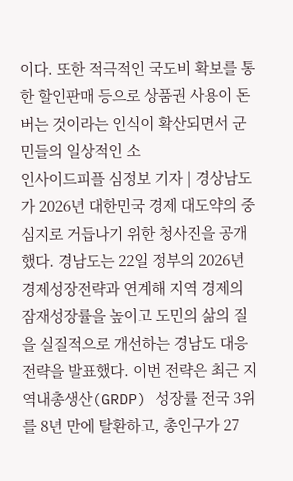이다. 또한 적극적인 국도비 확보를 통한 할인판매 등으로 상품권 사용이 돈버는 것이라는 인식이 확산되면서 군민들의 일상적인 소
인사이드피플 심정보 기자 | 경상남도가 2026년 대한민국 경제 대도약의 중심지로 거듭나기 위한 청사진을 공개했다. 경남도는 22일 정부의 2026년 경제성장전략과 연계해 지역 경제의 잠재성장률을 높이고 도민의 삶의 질을 실질적으로 개선하는 경남도 대응전략을 발표했다. 이번 전략은 최근 지역내총생산(GRDP) 성장률 전국 3위를 8년 만에 탈환하고, 총인구가 27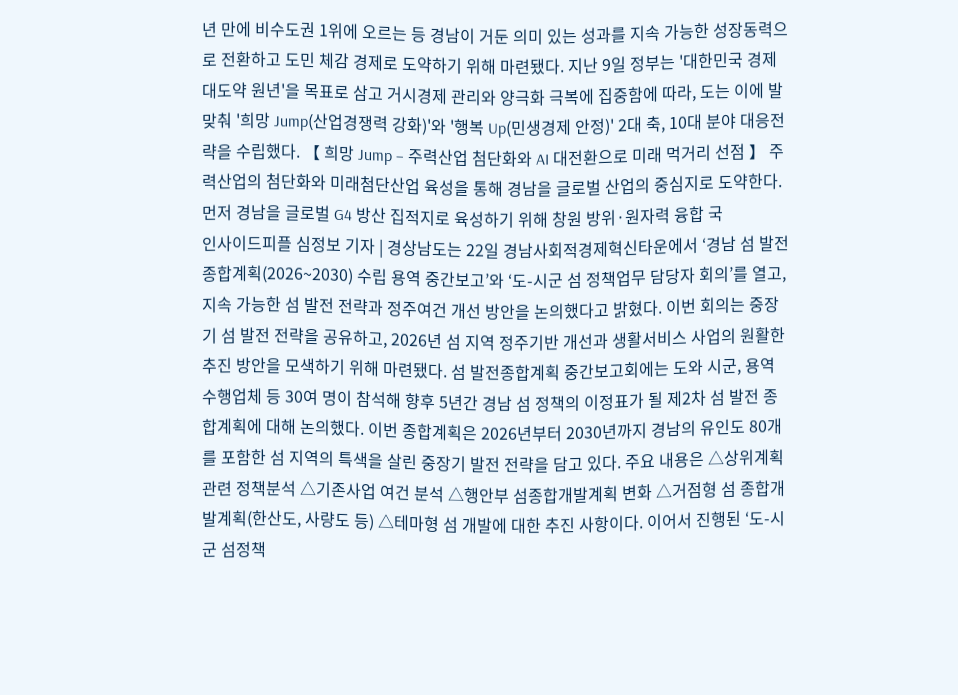년 만에 비수도권 1위에 오르는 등 경남이 거둔 의미 있는 성과를 지속 가능한 성장동력으로 전환하고 도민 체감 경제로 도약하기 위해 마련됐다. 지난 9일 정부는 '대한민국 경제대도약 원년'을 목표로 삼고 거시경제 관리와 양극화 극복에 집중함에 따라, 도는 이에 발맞춰 '희망 Jump(산업경쟁력 강화)'와 '행복 Up(민생경제 안정)' 2대 축, 10대 분야 대응전략을 수립했다. 【 희망 Jump – 주력산업 첨단화와 AI 대전환으로 미래 먹거리 선점 】 주력산업의 첨단화와 미래첨단산업 육성을 통해 경남을 글로벌 산업의 중심지로 도약한다. 먼저 경남을 글로벌 G4 방산 집적지로 육성하기 위해 창원 방위·원자력 융합 국
인사이드피플 심정보 기자 | 경상남도는 22일 경남사회적경제혁신타운에서 ‘경남 섬 발전 종합계획(2026~2030) 수립 용역 중간보고’와 ‘도-시군 섬 정책업무 담당자 회의’를 열고, 지속 가능한 섬 발전 전략과 정주여건 개선 방안을 논의했다고 밝혔다. 이번 회의는 중장기 섬 발전 전략을 공유하고, 2026년 섬 지역 정주기반 개선과 생활서비스 사업의 원활한 추진 방안을 모색하기 위해 마련됐다. 섬 발전종합계획 중간보고회에는 도와 시군, 용역 수행업체 등 30여 명이 참석해 향후 5년간 경남 섬 정책의 이정표가 될 제2차 섬 발전 종합계획에 대해 논의했다. 이번 종합계획은 2026년부터 2030년까지 경남의 유인도 80개를 포함한 섬 지역의 특색을 살린 중장기 발전 전략을 담고 있다. 주요 내용은 △상위계획 관련 정책분석 △기존사업 여건 분석 △행안부 섬종합개발계획 변화 △거점형 섬 종합개발계획(한산도, 사량도 등) △테마형 섬 개발에 대한 추진 사항이다. 이어서 진행된 ‘도-시군 섬정책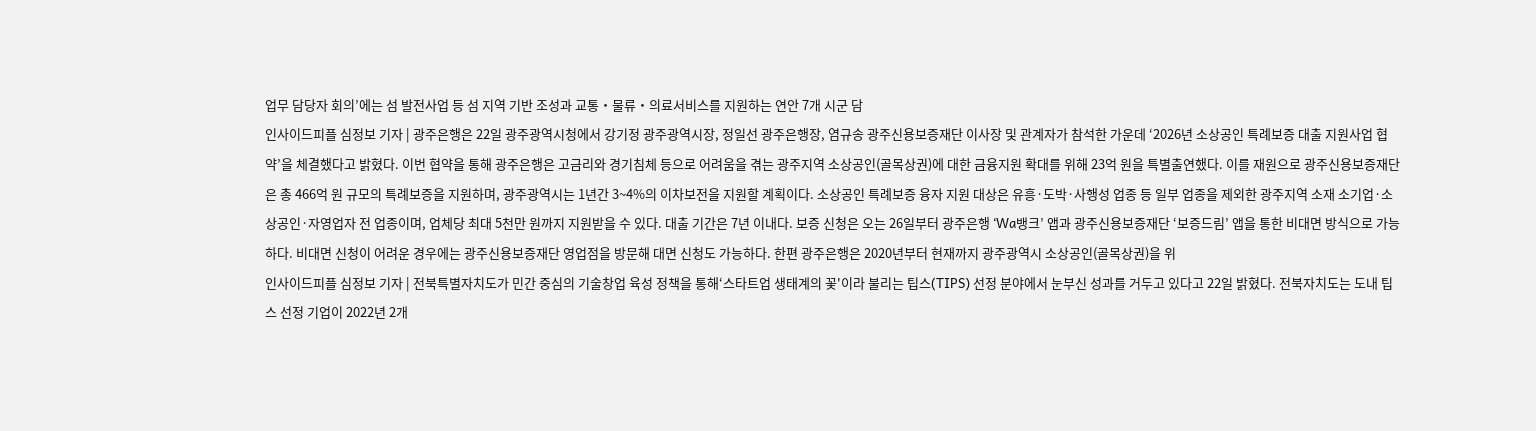업무 담당자 회의’에는 섬 발전사업 등 섬 지역 기반 조성과 교통‧물류‧의료서비스를 지원하는 연안 7개 시군 담
인사이드피플 심정보 기자 | 광주은행은 22일 광주광역시청에서 강기정 광주광역시장, 정일선 광주은행장, 염규송 광주신용보증재단 이사장 및 관계자가 참석한 가운데 ‘2026년 소상공인 특례보증 대출 지원사업 협약’을 체결했다고 밝혔다. 이번 협약을 통해 광주은행은 고금리와 경기침체 등으로 어려움을 겪는 광주지역 소상공인(골목상권)에 대한 금융지원 확대를 위해 23억 원을 특별출연했다. 이를 재원으로 광주신용보증재단은 총 466억 원 규모의 특례보증을 지원하며, 광주광역시는 1년간 3~4%의 이차보전을 지원할 계획이다. 소상공인 특례보증 융자 지원 대상은 유흥·도박·사행성 업종 등 일부 업종을 제외한 광주지역 소재 소기업·소상공인·자영업자 전 업종이며, 업체당 최대 5천만 원까지 지원받을 수 있다. 대출 기간은 7년 이내다. 보증 신청은 오는 26일부터 광주은행 ‘Wa뱅크’ 앱과 광주신용보증재단 ‘보증드림’ 앱을 통한 비대면 방식으로 가능하다. 비대면 신청이 어려운 경우에는 광주신용보증재단 영업점을 방문해 대면 신청도 가능하다. 한편 광주은행은 2020년부터 현재까지 광주광역시 소상공인(골목상권)을 위
인사이드피플 심정보 기자 | 전북특별자치도가 민간 중심의 기술창업 육성 정책을 통해‘스타트업 생태계의 꽃'이라 불리는 팁스(TIPS) 선정 분야에서 눈부신 성과를 거두고 있다고 22일 밝혔다. 전북자치도는 도내 팁스 선정 기업이 2022년 2개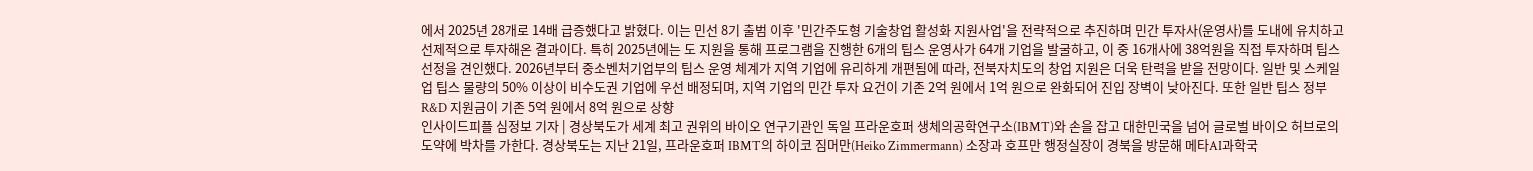에서 2025년 28개로 14배 급증했다고 밝혔다. 이는 민선 8기 출범 이후 '민간주도형 기술창업 활성화 지원사업'을 전략적으로 추진하며 민간 투자사(운영사)를 도내에 유치하고 선제적으로 투자해온 결과이다. 특히 2025년에는 도 지원을 통해 프로그램을 진행한 6개의 팁스 운영사가 64개 기업을 발굴하고, 이 중 16개사에 38억원을 직접 투자하며 팁스 선정을 견인했다. 2026년부터 중소벤처기업부의 팁스 운영 체계가 지역 기업에 유리하게 개편됨에 따라, 전북자치도의 창업 지원은 더욱 탄력을 받을 전망이다. 일반 및 스케일업 팁스 물량의 50% 이상이 비수도권 기업에 우선 배정되며, 지역 기업의 민간 투자 요건이 기존 2억 원에서 1억 원으로 완화되어 진입 장벽이 낮아진다. 또한 일반 팁스 정부 R&D 지원금이 기존 5억 원에서 8억 원으로 상향
인사이드피플 심정보 기자 | 경상북도가 세계 최고 권위의 바이오 연구기관인 독일 프라운호퍼 생체의공학연구소(IBMT)와 손을 잡고 대한민국을 넘어 글로벌 바이오 허브로의 도약에 박차를 가한다. 경상북도는 지난 21일, 프라운호퍼 IBMT의 하이코 짐머만(Heiko Zimmermann) 소장과 호프만 행정실장이 경북을 방문해 메타AI과학국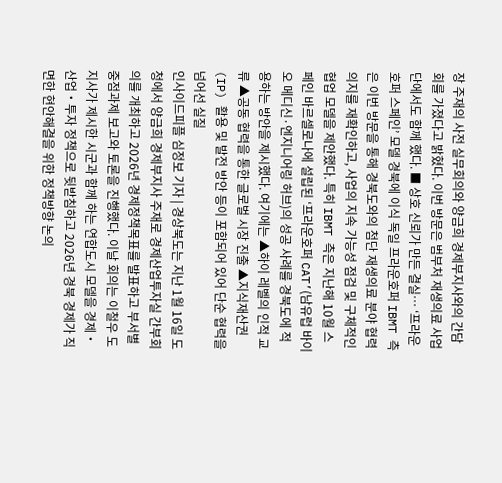장 주재의 사전 실무회의와 양금희 경제부지사와의 간담회를 가졌다고 밝혔다. 이번 방문은 범부처 재생의료 사업단에서도 함께 했다. ■ 상호 신뢰가 만든 결실… ‘프라운호퍼 스페인’ 모델 경북에 이식 독일 프라운호퍼 IBMT 측은 이번 방문을 통해 경북도와의 첨단 재생의료 분야 협력 의지를 재확인하고, 사업의 지속 가능성 점검 및 구체적인 협업 모델을 제안했다. 특히 IBMT 측은 지난해 10월 스페인 바르셀로나에 설립된 ‘프라운호퍼 CAT’(남유럽 바이오 메디신·엔지니어링 허브)의 성공 사례를 경북도에 적용하는 방안을 제시했다. 여기에는 ▲하이 레벨의 인적 교류 ▲공동 협력을 통한 글로벌 시장 진출 ▲지식재산권(IP) 활용 및 발전 방안 등이 포함되어 있어 단순 협력을 넘어선 실질
인사이드피플 심정보 기자 | 경상북도는 지난 1월 16일 도청에서 양금희 경제부지사 주재로 경제산업투자실 간부회의를 개최하고 2026년 경제정책목표를 발표하고 부서별 중점과제 보고와 토론을 진행했다. 이날 회의는 이철우 도지사가 제시한 시군과 함께 하는 연합도시 모델을 경제‧산업‧투자 정책으로 뒷받침하고 2026년 경북 경제가 직면한 현안해결을 위한 정책방향 논의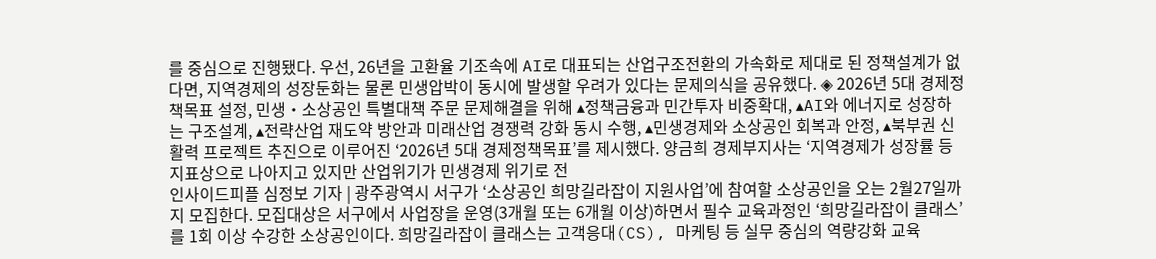를 중심으로 진행됐다. 우선, 26년을 고환율 기조속에 AI로 대표되는 산업구조전환의 가속화로 제대로 된 정책설계가 없다면, 지역경제의 성장둔화는 물론 민생압박이 동시에 발생할 우려가 있다는 문제의식을 공유했다. ◈ 2026년 5대 경제정책목표 설정, 민생‧소상공인 특별대책 주문 문제해결을 위해 ▴정책금융과 민간투자 비중확대, ▴AI와 에너지로 성장하는 구조설계, ▴전략산업 재도약 방안과 미래산업 경쟁력 강화 동시 수행, ▴민생경제와 소상공인 회복과 안정, ▴북부권 신활력 프로젝트 추진으로 이루어진 ‘2026년 5대 경제정책목표’를 제시했다. 양금희 경제부지사는 ‘지역경제가 성장률 등 지표상으로 나아지고 있지만 산업위기가 민생경제 위기로 전
인사이드피플 심정보 기자 | 광주광역시 서구가 ‘소상공인 희망길라잡이 지원사업’에 참여할 소상공인을 오는 2월27일까지 모집한다. 모집대상은 서구에서 사업장을 운영(3개월 또는 6개월 이상)하면서 필수 교육과정인 ‘희망길라잡이 클래스’를 1회 이상 수강한 소상공인이다. 희망길라잡이 클래스는 고객응대(CS), 마케팅 등 실무 중심의 역량강화 교육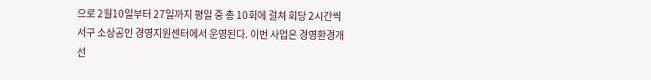으로 2월10일부터 27일까지 평일 중 총 10회에 걸쳐 회당 2시간씩 서구 소상공인 경영지원센터에서 운영된다. 이번 사업은 경영환경개선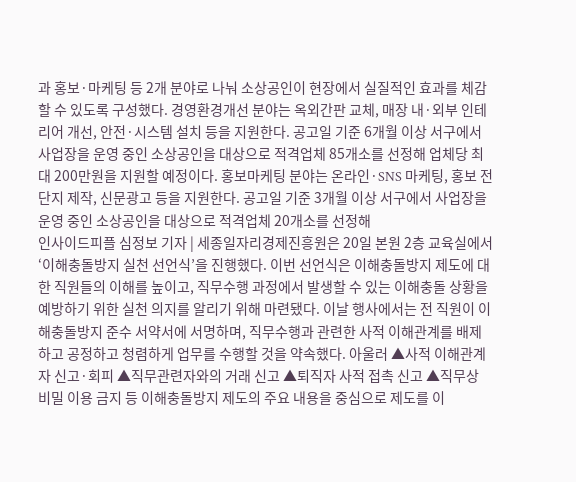과 홍보·마케팅 등 2개 분야로 나눠 소상공인이 현장에서 실질적인 효과를 체감할 수 있도록 구성했다. 경영환경개선 분야는 옥외간판 교체, 매장 내·외부 인테리어 개선, 안전·시스템 설치 등을 지원한다. 공고일 기준 6개월 이상 서구에서 사업장을 운영 중인 소상공인을 대상으로 적격업체 85개소를 선정해 업체당 최대 200만원을 지원할 예정이다. 홍보마케팅 분야는 온라인·SNS 마케팅, 홍보 전단지 제작, 신문광고 등을 지원한다. 공고일 기준 3개월 이상 서구에서 사업장을 운영 중인 소상공인을 대상으로 적격업체 20개소를 선정해
인사이드피플 심정보 기자 | 세종일자리경제진흥원은 20일 본원 2층 교육실에서 ‘이해충돌방지 실천 선언식’을 진행했다. 이번 선언식은 이해충돌방지 제도에 대한 직원들의 이해를 높이고, 직무수행 과정에서 발생할 수 있는 이해충돌 상황을 예방하기 위한 실천 의지를 알리기 위해 마련됐다. 이날 행사에서는 전 직원이 이해충돌방지 준수 서약서에 서명하며, 직무수행과 관련한 사적 이해관계를 배제하고 공정하고 청렴하게 업무를 수행할 것을 약속했다. 아울러 ▲사적 이해관계자 신고·회피 ▲직무관련자와의 거래 신고 ▲퇴직자 사적 접촉 신고 ▲직무상 비밀 이용 금지 등 이해충돌방지 제도의 주요 내용을 중심으로 제도를 이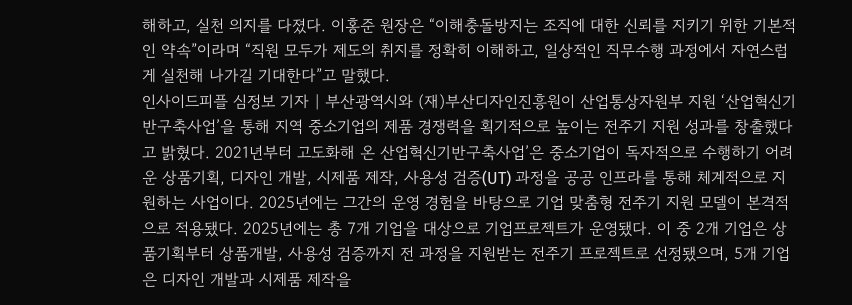해하고, 실천 의지를 다졌다. 이홍준 원장은 “이해충돌방지는 조직에 대한 신뢰를 지키기 위한 기본적인 약속”이라며 “직원 모두가 제도의 취지를 정확히 이해하고, 일상적인 직무수행 과정에서 자연스럽게 실천해 나가길 기대한다”고 말했다.
인사이드피플 심정보 기자 | 부산광역시와 (재)부산디자인진흥원이 산업통상자원부 지원 ‘산업혁신기반구축사업’을 통해 지역 중소기업의 제품 경쟁력을 획기적으로 높이는 전주기 지원 성과를 창출했다고 밝혔다. 2021년부터 고도화해 온 산업혁신기반구축사업’은 중소기업이 독자적으로 수행하기 어려운 상품기획, 디자인 개발, 시제품 제작, 사용성 검증(UT) 과정을 공공 인프라를 통해 체계적으로 지원하는 사업이다. 2025년에는 그간의 운영 경험을 바탕으로 기업 맞춤형 전주기 지원 모델이 본격적으로 적용됐다. 2025년에는 총 7개 기업을 대상으로 기업프로젝트가 운영됐다. 이 중 2개 기업은 상품기획부터 상품개발, 사용성 검증까지 전 과정을 지원받는 전주기 프로젝트로 선정됐으며, 5개 기업은 디자인 개발과 시제품 제작을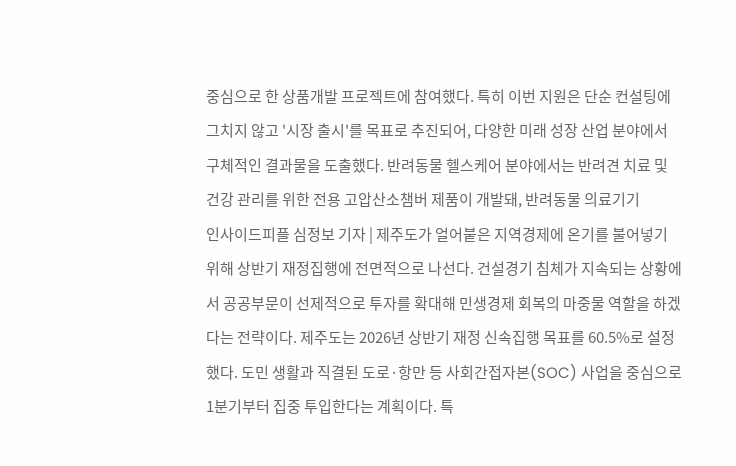중심으로 한 상품개발 프로젝트에 참여했다. 특히 이번 지원은 단순 컨설팅에 그치지 않고 '시장 출시'를 목표로 추진되어, 다양한 미래 성장 산업 분야에서 구체적인 결과물을 도출했다. 반려동물 헬스케어 분야에서는 반려견 치료 및 건강 관리를 위한 전용 고압산소챔버 제품이 개발돼, 반려동물 의료기기
인사이드피플 심정보 기자 | 제주도가 얼어붙은 지역경제에 온기를 불어넣기 위해 상반기 재정집행에 전면적으로 나선다. 건설경기 침체가 지속되는 상황에서 공공부문이 선제적으로 투자를 확대해 민생경제 회복의 마중물 역할을 하겠다는 전략이다. 제주도는 2026년 상반기 재정 신속집행 목표를 60.5%로 설정했다. 도민 생활과 직결된 도로·항만 등 사회간접자본(SOC) 사업을 중심으로 1분기부터 집중 투입한다는 계획이다. 특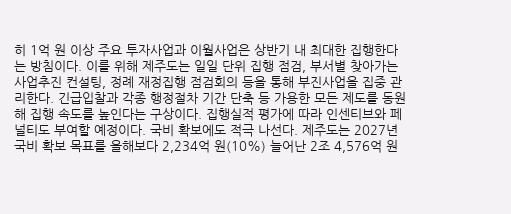히 1억 원 이상 주요 투자사업과 이월사업은 상반기 내 최대한 집행한다는 방침이다. 이를 위해 제주도는 일일 단위 집행 점검, 부서별 찾아가는 사업추진 컨설팅, 정례 재정집행 점검회의 등을 통해 부진사업을 집중 관리한다. 긴급입찰과 각종 행정절차 기간 단축 등 가용한 모든 제도를 동원해 집행 속도를 높인다는 구상이다. 집행실적 평가에 따라 인센티브와 페널티도 부여할 예정이다. 국비 확보에도 적극 나선다. 제주도는 2027년 국비 확보 목표를 올해보다 2,234억 원(10%) 늘어난 2조 4,576억 원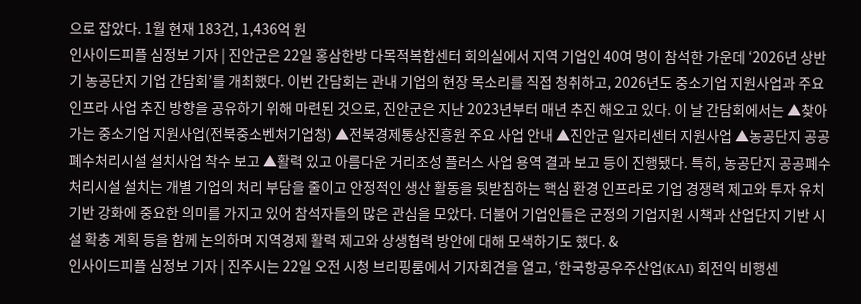으로 잡았다. 1월 현재 183건, 1,436억 원
인사이드피플 심정보 기자 | 진안군은 22일 홍삼한방 다목적복합센터 회의실에서 지역 기업인 40여 명이 참석한 가운데 ‘2026년 상반기 농공단지 기업 간담회’를 개최했다. 이번 간담회는 관내 기업의 현장 목소리를 직접 청취하고, 2026년도 중소기업 지원사업과 주요 인프라 사업 추진 방향을 공유하기 위해 마련된 것으로, 진안군은 지난 2023년부터 매년 추진 해오고 있다. 이 날 간담회에서는 ▲찾아가는 중소기업 지원사업(전북중소벤처기업청) ▲전북경제통상진흥원 주요 사업 안내 ▲진안군 일자리센터 지원사업 ▲농공단지 공공폐수처리시설 설치사업 착수 보고 ▲활력 있고 아름다운 거리조성 플러스 사업 용역 결과 보고 등이 진행됐다. 특히, 농공단지 공공폐수처리시설 설치는 개별 기업의 처리 부담을 줄이고 안정적인 생산 활동을 뒷받침하는 핵심 환경 인프라로 기업 경쟁력 제고와 투자 유치 기반 강화에 중요한 의미를 가지고 있어 참석자들의 많은 관심을 모았다. 더불어 기업인들은 군정의 기업지원 시책과 산업단지 기반 시설 확충 계획 등을 함께 논의하며 지역경제 활력 제고와 상생협력 방안에 대해 모색하기도 했다. &
인사이드피플 심정보 기자 | 진주시는 22일 오전 시청 브리핑룸에서 기자회견을 열고, ‘한국항공우주산업(KAI) 회전익 비행센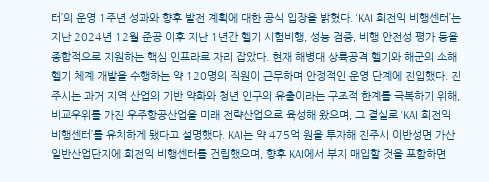터’의 운영 1주년 성과와 향후 발전 계획에 대한 공식 입장을 밝혔다. ‘KAI 회전익 비행센터’는 지난 2024년 12월 준공 이후 지난 1년간 헬기 시험비행, 성능 검증, 비행 안전성 평가 등을 종합적으로 지원하는 핵심 인프라로 자리 잡았다. 현재 해병대 상륙공격 헬기와 해군의 소해헬기 체계 개발을 수행하는 약 120명의 직원이 근무하며 안정적인 운영 단계에 진입했다. 진주시는 과거 지역 산업의 기반 약화와 청년 인구의 유출이라는 구조적 한계를 극복하기 위해, 비교우위를 가진 우주항공산업을 미래 전략산업으로 육성해 왔으며, 그 결실로 ‘KAI 회전익 비행센터’를 유치하게 됐다고 설명했다. KAI는 약 475억 원을 투자해 진주시 이반성면 가산일반산업단지에 회전익 비행센터를 건립했으며, 향후 KAI에서 부지 매입할 것을 포함하면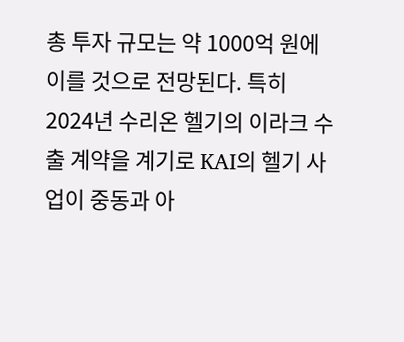총 투자 규모는 약 1000억 원에 이를 것으로 전망된다. 특히 2024년 수리온 헬기의 이라크 수출 계약을 계기로 KAI의 헬기 사업이 중동과 아